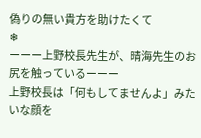偽りの無い貴方を助けたくて
❄
ーーー上野校長先生が、晴海先生のお尻を触っているーーー
上野校長は「何もしてませんよ」みたいな顔を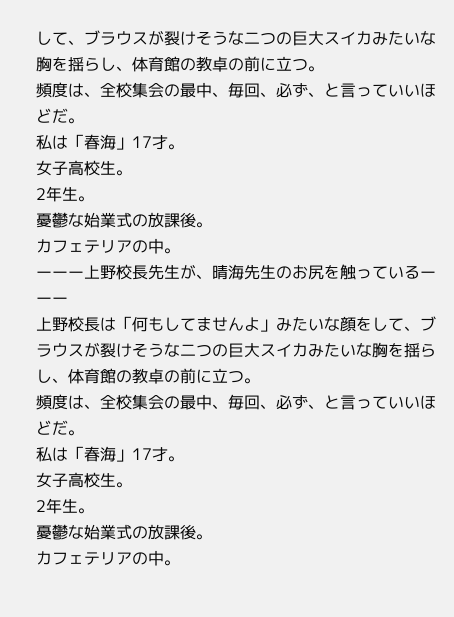して、ブラウスが裂けそうな二つの巨大スイカみたいな胸を揺らし、体育館の教卓の前に立つ。
頻度は、全校集会の最中、毎回、必ず、と言っていいほどだ。
私は「春海」17才。
女子高校生。
2年生。
憂鬱な始業式の放課後。
カフェテリアの中。
ーーー上野校長先生が、晴海先生のお尻を触っているーーー
上野校長は「何もしてませんよ」みたいな顔をして、ブラウスが裂けそうな二つの巨大スイカみたいな胸を揺らし、体育館の教卓の前に立つ。
頻度は、全校集会の最中、毎回、必ず、と言っていいほどだ。
私は「春海」17才。
女子高校生。
2年生。
憂鬱な始業式の放課後。
カフェテリアの中。